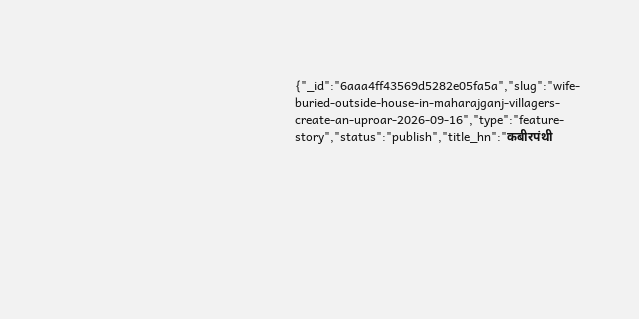{"_id":"6aaa4ff43569d5282e05fa5a","slug":"wife-buried-outside-house-in-maharajganj-villagers-create-an-uproar-2026-09-16","type":"feature-story","status":"publish","title_hn":"कबीरपंथी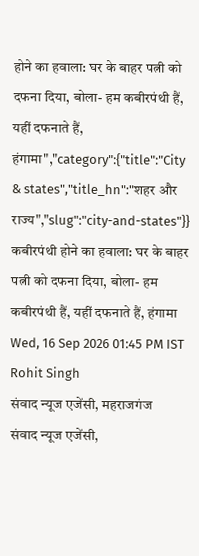होने का हवाला: घर के बाहर पत्नी को दफना दिया, बोला- हम कबीरपंथी हैं, यहीं दफनाते हैं, हंगामा","category":{"title":"City & states","title_hn":"शहर और राज्य","slug":"city-and-states"}}
कबीरपंथी होने का हवाला: घर के बाहर पत्नी को दफना दिया, बोला- हम कबीरपंथी हैं, यहीं दफनाते हैं, हंगामा
Wed, 16 Sep 2026 01:45 PM IST
Rohit Singh
संवाद न्यूज एजेंसी, महराजगंज
संवाद न्यूज एजेंसी,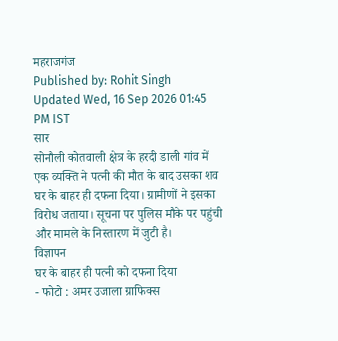महराजगंज
Published by: Rohit Singh
Updated Wed, 16 Sep 2026 01:45 PM IST
सार
सोनौली कोतवाली क्षेत्र के हरदी डाली गांव में एक व्यक्ति ने पत्नी की मौत के बाद उसका शव घर के बाहर ही दफना दिया। ग्रामीणों ने इसका विरोध जताया। सूचना पर पुलिस मौके पर पहुंची और मामले के निस्तारण में जुटी है।
विज्ञापन
घर के बाहर ही पत्नी को दफना दिया
- फोटो : अमर उजाला ग्राफिक्स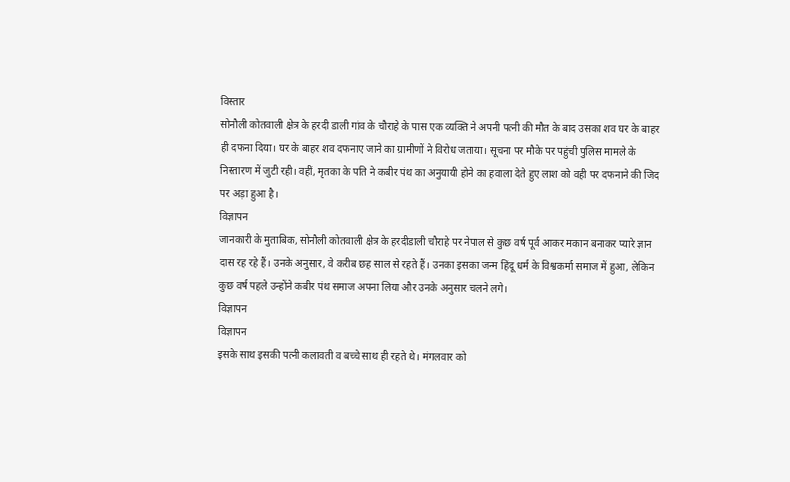विस्तार
सोनौली कोतवाली क्षेत्र के हरदी डाली गांव के चौराहे के पास एक व्यक्ति ने अपनी पत्नी की मौत के बाद उसका शव घर के बाहर ही दफना दिया। घर के बाहर शव दफनाए जाने का ग्रामीणों ने विरोध जताया। सूचना पर मौके पर पहुंची पुलिस मामले के निस्तारण में जुटी रही। वहीं, मृतका के पति ने कबीर पंथ का अनुयायी होने का हवाला देते हुए लाश को वही पर दफनाने की जिद पर अड़ा हुआ है।
विज्ञापन
जानकारी के मुताबिक, सोनौली कोतवाली क्षेत्र के हरदीडाली चौराहे पर नेपाल से कुछ वर्ष पूर्व आकर मकान बनाकर प्यारे ज्ञान दास रह रहे हैं। उनके अनुसार, वे करीब छह साल से रहते हैं। उनका इसका जन्म हिंदू धर्म के विश्वकर्मा समाज में हुआ, लेकिन कुछ वर्ष पहले उन्होंने कबीर पंथ समाज अपना लिया और उनके अनुसार चलने लगे।
विज्ञापन
विज्ञापन
इसके साथ इसकी पत्नी कलावती व बच्चे साथ ही रहते थे। मंगलवार को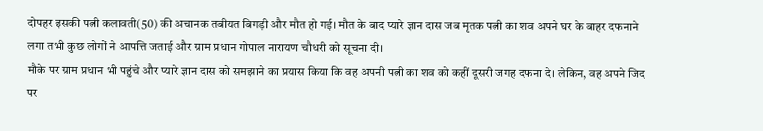दोपहर इसकी पत्नी कलावती(50) की अचानक तबीयत बिगड़ी और मौत हो गई। मौत के बाद प्यारे ज्ञान दास जब मृतक पत्नी का शव अपने घर के बाहर दफनाने लगा तभी कुछ लोगों ने आपत्ति जताई और ग्राम प्रधान गोपाल नारायण चौधरी को सूचना दी।
मौके पर ग्राम प्रधान भी पहुंचे और प्यारे ज्ञान दास को समझाने का प्रयास किया कि वह अपनी पत्नी का शव को कहीं दूसरी जगह दफना दे। लेकिन, वह अपने जिद पर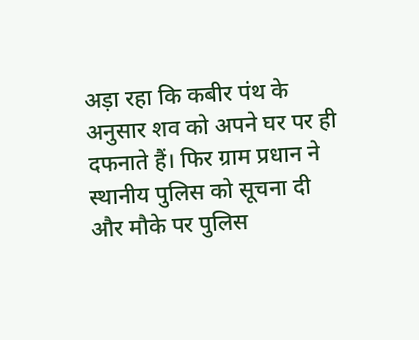अड़ा रहा कि कबीर पंथ के अनुसार शव को अपने घर पर ही दफनाते हैं। फिर ग्राम प्रधान ने स्थानीय पुलिस को सूचना दी और मौके पर पुलिस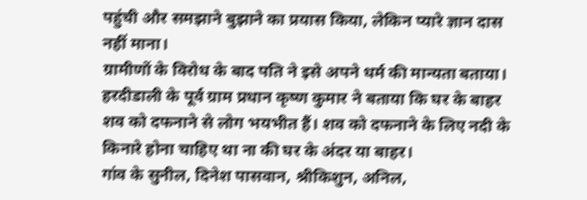पहुंची और समझाने बुझाने का प्रयास किया, लेकिन प्यारे ज्ञान दास नहीं माना।
ग्रामीणों के विरोध के बाद पति ने इसे अपने धर्म की मान्यता बताया। हरदीडाली के पूर्व ग्राम प्रधान कृष्ण कुमार ने बताया कि घर के बाहर शव को दफनाने से लोग भयभीत हैं। शव को दफनाने के लिए नदी के किनारे होना चाहिए था ना की घर के अंदर या बाहर।
गांव के सुनील, दिनेश पासवान, श्रीकिशुन, अनिल,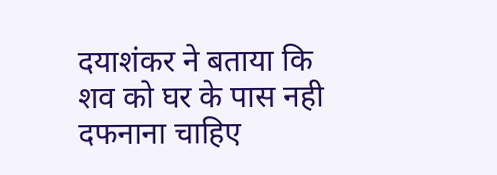दयाशंकर ने बताया कि शव को घर के पास नही दफनाना चाहिए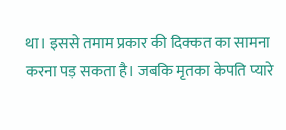था। इससे तमाम प्रकार की दिक्कत का सामना करना पड़ सकता है। जबकि मृतका केपति प्यारे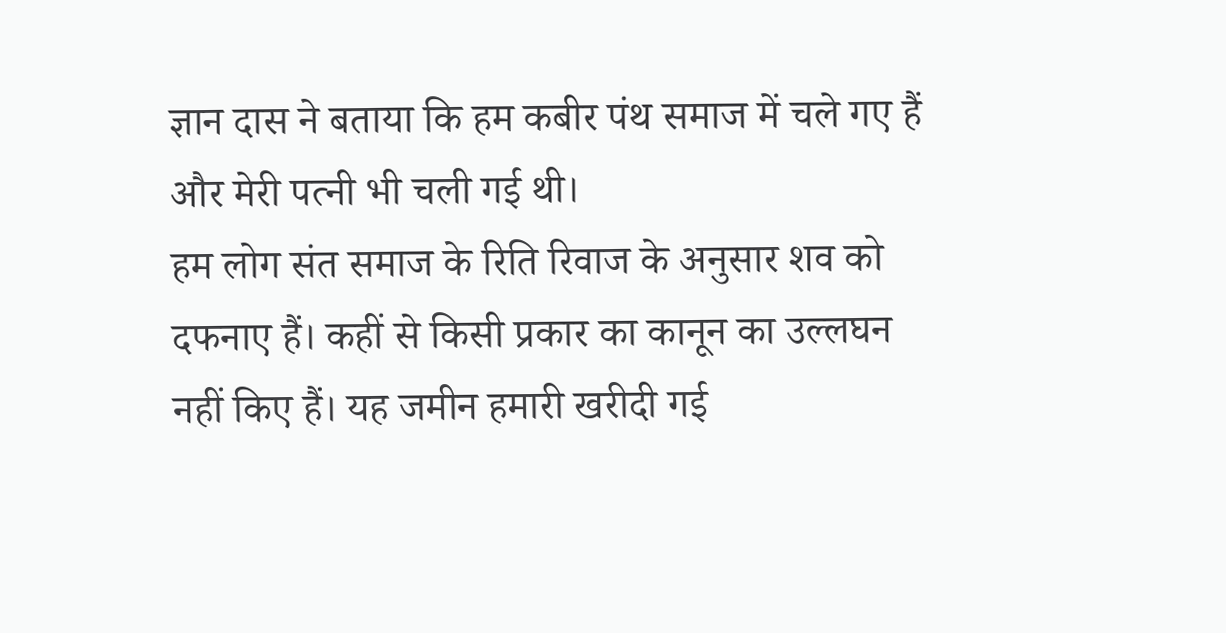ज्ञान दास ने बताया कि हम कबीर पंथ समाज में चले गए हैं और मेरी पत्नी भी चली गई थी।
हम लोग संत समाज के रिति रिवाज के अनुसार शव को दफनाए हैं। कहीं से किसी प्रकार का कानून का उल्लघन नहीं किए हैं। यह जमीन हमारी खरीदी गई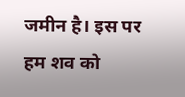जमीन है। इस पर हम शव को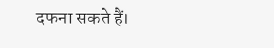दफना सकते हैं।